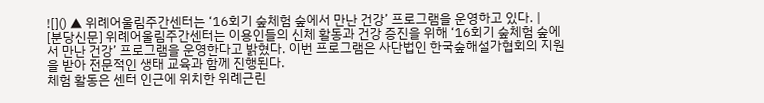![]() ▲ 위례어울림주간센터는 ‘16회기 숲체험 숲에서 만난 건강’ 프로그램을 운영하고 있다. |
[분당신문] 위례어울림주간센터는 이용인들의 신체 활동과 건강 증진을 위해 ‘16회기 숲체험 숲에서 만난 건강’ 프로그램을 운영한다고 밝혔다. 이번 프로그램은 사단법인 한국숲해설가협회의 지원을 받아 전문적인 생태 교육과 함께 진행된다.
체험 활동은 센터 인근에 위치한 위례근린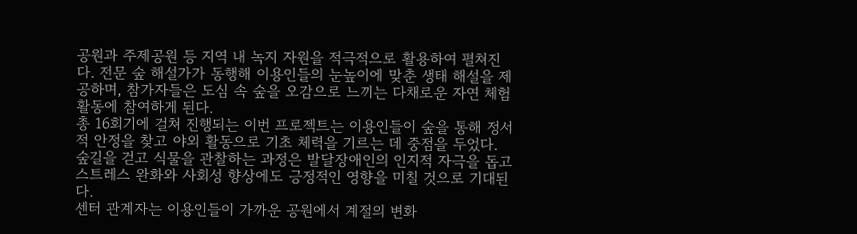공원과 주제공원 등 지역 내 녹지 자원을 적극적으로 활용하여 펼쳐진다. 전문 숲 해설가가 동행해 이용인들의 눈높이에 맞춘 생태 해설을 제공하며, 참가자들은 도심 속 숲을 오감으로 느끼는 다채로운 자연 체험 활동에 참여하게 된다.
총 16회기에 걸쳐 진행되는 이번 프로젝트는 이용인들이 숲을 통해 정서적 안정을 찾고 야외 활동으로 기초 체력을 기르는 데 중점을 두었다. 숲길을 걷고 식물을 관찰하는 과정은 발달장애인의 인지적 자극을 돕고 스트레스 완화와 사회성 향상에도 긍정적인 영향을 미칠 것으로 기대된다.
센터 관계자는 이용인들이 가까운 공원에서 계절의 변화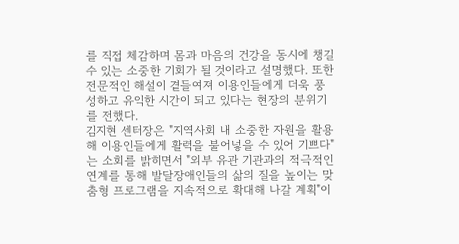를 직접 체감하며 몸과 마음의 건강을 동시에 챙길 수 있는 소중한 기회가 될 것이라고 설명했다. 또한 전문적인 해설이 곁들여져 이용인들에게 더욱 풍성하고 유익한 시간이 되고 있다는 현장의 분위기를 전했다.
김지현 센터장은 "지역사회 내 소중한 자원을 활용해 이용인들에게 활력을 불어넣을 수 있어 기쁘다"는 소회를 밝히면서 "외부 유관 기관과의 적극적인 연계를 통해 발달장애인들의 삶의 질을 높이는 맞춤형 프로그램을 지속적으로 확대해 나갈 계획"이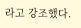라고 강조했다.